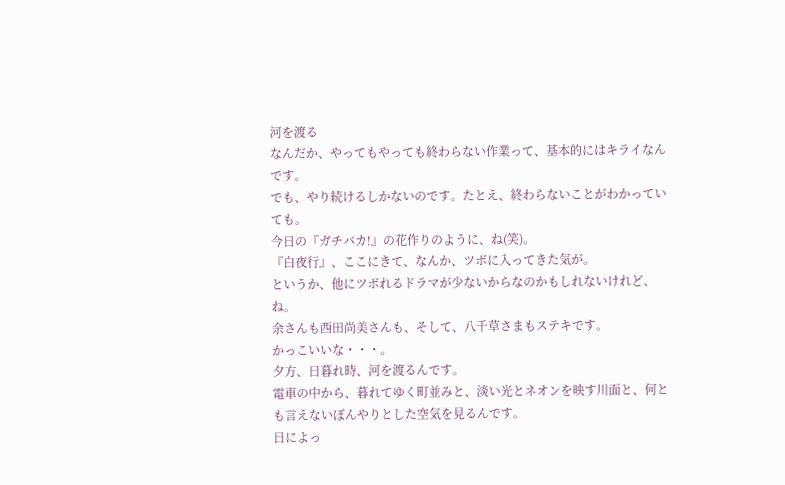河を渡る
なんだか、やってもやっても終わらない作業って、基本的にはキライなんです。
でも、やり続けるしかないのです。たとえ、終わらないことがわかっていても。
今日の『ガチバカ!』の花作りのように、ね(笑)。
『白夜行』、ここにきて、なんか、ツボに入ってきた気が。
というか、他にツボれるドラマが少ないからなのかもしれないけれど、ね。
余さんも西田尚美さんも、そして、八千草さまもステキです。
かっこいいな・・・。
夕方、日暮れ時、河を渡るんです。
電車の中から、暮れてゆく町並みと、淡い光とネオンを映す川面と、何とも言えないぼんやりとした空気を見るんです。
日によっ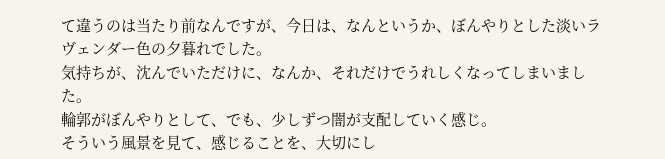て違うのは当たり前なんですが、今日は、なんというか、ぼんやりとした淡いラヴェンダー色の夕暮れでした。
気持ちが、沈んでいただけに、なんか、それだけでうれしくなってしまいました。
輪郭がぼんやりとして、でも、少しずつ闇が支配していく感じ。
そういう風景を見て、感じることを、大切にし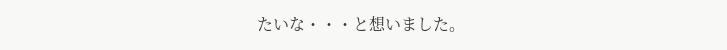たいな・・・と想いました。